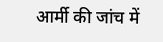आर्मी की जांच में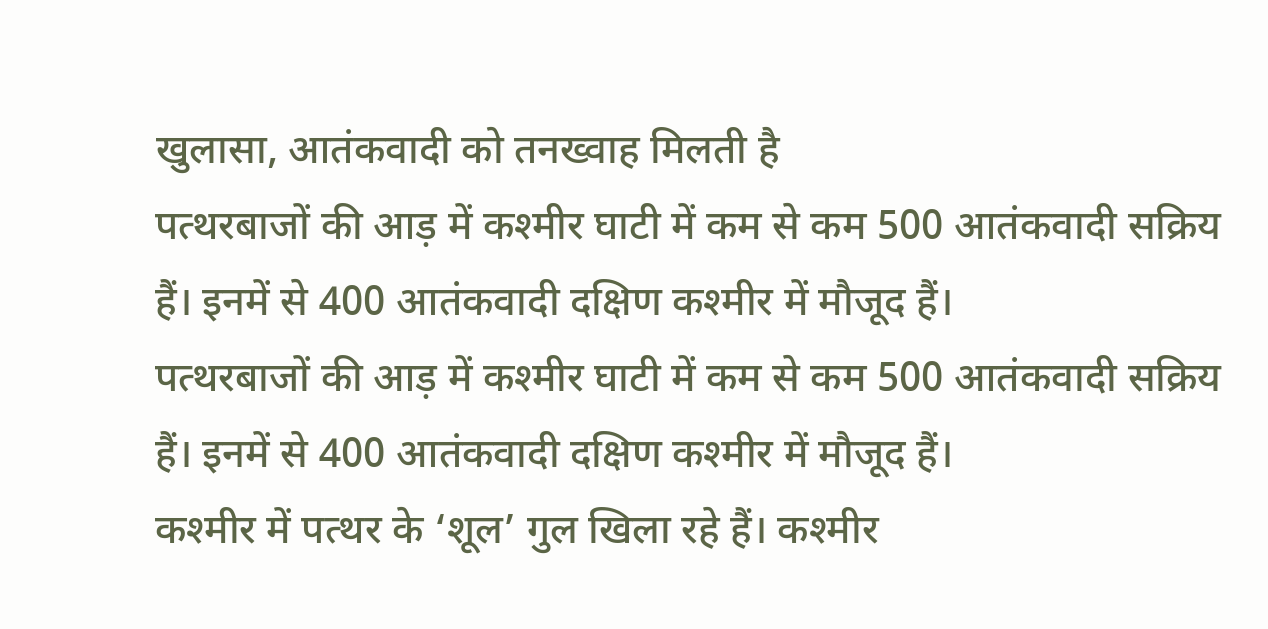खुलासा, आतंकवादी को तनख्वाह मिलती है
पत्थरबाजों की आड़ में कश्मीर घाटी में कम से कम 500 आतंकवादी सक्रिय हैं। इनमें से 400 आतंकवादी दक्षिण कश्मीर में मौजूद हैं।
पत्थरबाजों की आड़ में कश्मीर घाटी में कम से कम 500 आतंकवादी सक्रिय हैं। इनमें से 400 आतंकवादी दक्षिण कश्मीर में मौजूद हैं।
कश्मीर में पत्थर के ‘शूल’ गुल खिला रहे हैं। कश्मीर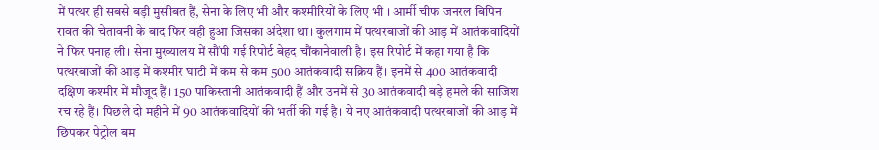में पत्थर ही सबसे बड़ी मुसीबत हैं, सेना के लिए भी और कश्मीरियों के लिए भी । आर्मी चीफ जनरल बिपिन रावत की चेतावनी के बाद फिर वही हुआ जिसका अंदेशा था। कुलगाम में पत्थरबाजों की आड़ में आतंकवादियों ने फिर पनाह ली। सेना मुख्यालय में सौंपी गई रिपोर्ट बेहद चौंकानेवाली है। इस रिपोर्ट में कहा गया है कि पत्थरबाजों की आड़ में कश्मीर घाटी में कम से कम 500 आतंकवादी सक्रिय हैं। इनमें से 400 आतंकवादी दक्षिण कश्मीर में मौजूद हैं। 150 पाकिस्तानी आतंकवादी हैं और उनमें से 30 आतंकवादी बड़े हमले की साजिश रच रहे हैं। पिछले दो महीने में 90 आतंकवादियों की भर्ती की गई है। ये नए आतंकवादी पत्थरबाजों की आड़ में छिपकर पेट्रोल बम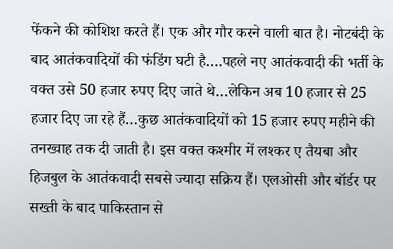फेंकने की कोशिश करते हैं। एक और गौर करने वाली बात है। नोटबंदी के बाद आतंकवादियों की फंडिंग घटी है….पहले नए आतंकवादी की भर्ती के वक्त उसे 50 हजार रुपए दिए जाते थे…लेकिन अब 10 हजार से 25 हजार दिए जा रहे हैं…कुछ आतंकवादियों को 15 हजार रुपए महीने की तनख्वाह तक दी जाती है। इस वक्त कश्मीर में लश्कर ए तैयबा और हिजबुल के आतंकवादी सबसे ज्यादा सक्रिय हैं। एलओसी और बॉर्डर पर सख्ती के बाद पाकिस्तान से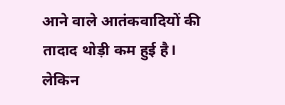आने वाले आतंकवादियों की तादाद थोड़ी कम हुई है। लेकिन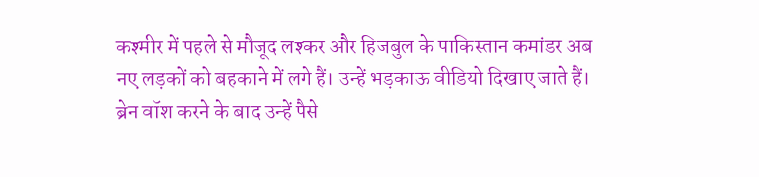कश्मीर में पहले से मौजूद लश्कर और हिजबुल के पाकिस्तान कमांडर अब नए लड़कों को बहकाने में लगे हैं। उन्हें भड़काऊ वीडियो दिखाए जाते हैं। ब्रेन वॉश करने के बाद उन्हें पैसे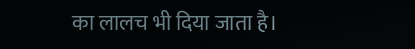का लालच भी दिया जाता है।